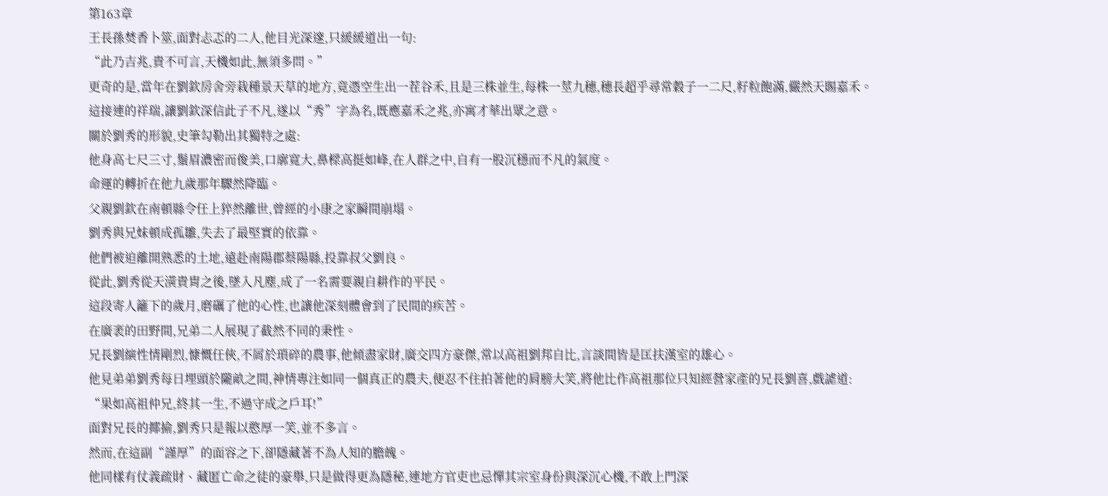第163章
王長孫焚香卜筮,面對忐忑的二人,他目光深邃,只緩緩道出一句:
“此乃吉兆,貴不可言,天機如此,無須多問。”
更奇的是,當年在劉欽房舍旁栽種景天草的地方,竟憑空生出一茬谷禾,且是三株並生,每株一莖九穗,穗長超乎尋常穀子一二尺,籽粒飽滿,儼然天賜嘉禾。
這接連的祥瑞,讓劉欽深信此子不凡,遂以“秀”字為名,既應嘉禾之兆,亦寓才華出眾之意。
關於劉秀的形貌,史筆勾勒出其獨特之處:
他身高七尺三寸,鬚眉濃密而俊美,口廓寬大,鼻樑高挺如峰,在人群之中,自有一股沉穩而不凡的氣度。
命運的轉折在他九歲那年驟然降臨。
父親劉欽在南頓縣令任上猝然離世,曾經的小康之家瞬間崩塌。
劉秀與兄妹頓成孤雛,失去了最堅實的依靠。
他們被迫離開熟悉的土地,遠赴南陽郡蔡陽縣,投靠叔父劉良。
從此,劉秀從天潢貴胄之後,墜入凡塵,成了一名需要親自耕作的平民。
這段寄人籬下的歲月,磨礪了他的心性,也讓他深刻體會到了民間的疾苦。
在廣袤的田野間,兄弟二人展現了截然不同的秉性。
兄長劉縯性情剛烈,慷慨任俠,不屑於瑣碎的農事,他傾盡家財,廣交四方豪傑,常以高祖劉邦自比,言談間皆是匡扶漢室的雄心。
他見弟弟劉秀每日埋頭於隴畝之間,神情專注如同一個真正的農夫,便忍不住拍著他的肩膀大笑,將他比作高祖那位只知經營家產的兄長劉喜,戲謔道:
“果如高祖仲兄,終其一生,不過守成之戶耳!”
面對兄長的揶揄,劉秀只是報以憨厚一笑,並不多言。
然而,在這副“謹厚”的面容之下,卻隱藏著不為人知的膽魄。
他同樣有仗義疏財、藏匿亡命之徒的豪舉,只是做得更為隱秘,連地方官吏也忌憚其宗室身份與深沉心機,不敢上門深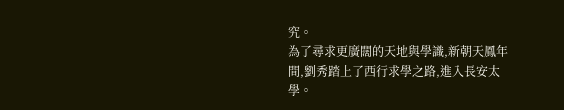究。
為了尋求更廣闊的天地與學識,新朝天鳳年間,劉秀踏上了西行求學之路,進入長安太學。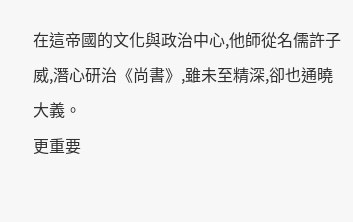在這帝國的文化與政治中心,他師從名儒許子威,潛心研治《尚書》,雖未至精深,卻也通曉大義。
更重要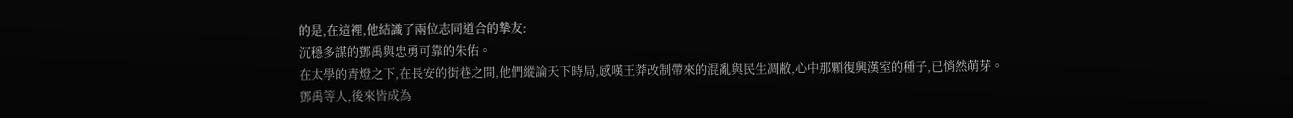的是,在這裡,他結識了兩位志同道合的摯友:
沉穩多謀的鄧禹與忠勇可靠的朱佑。
在太學的青燈之下,在長安的街巷之間,他們縱論天下時局,感嘆王莽改制帶來的混亂與民生凋敝,心中那顆復興漢室的種子,已悄然萌芽。
鄧禹等人,後來皆成為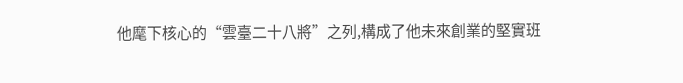他麾下核心的“雲臺二十八將”之列,構成了他未來創業的堅實班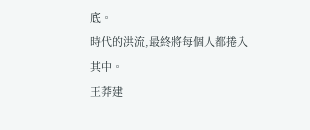底。
時代的洪流,最終將每個人都捲入其中。
王莽建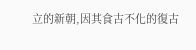立的新朝,因其食古不化的復古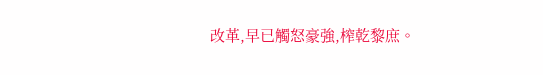改革,早已觸怒豪強,榨乾黎庶。